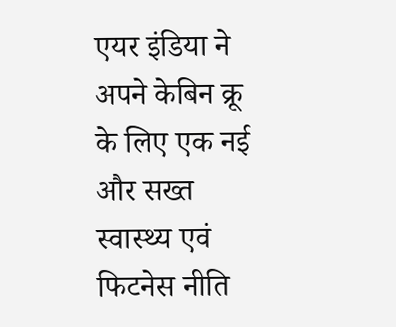एयर इंडिया ने अपने केबिन क्रू के लिए एक नई और सख्त स्वास्थ्य एवं फिटनेस नीति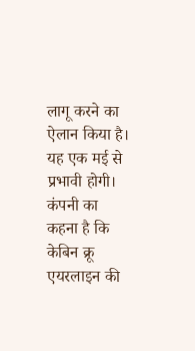लागू करने का ऐलान किया है। यह एक मई से प्रभावी होगी। कंपनी का कहना है कि केबिन क्रू एयरलाइन की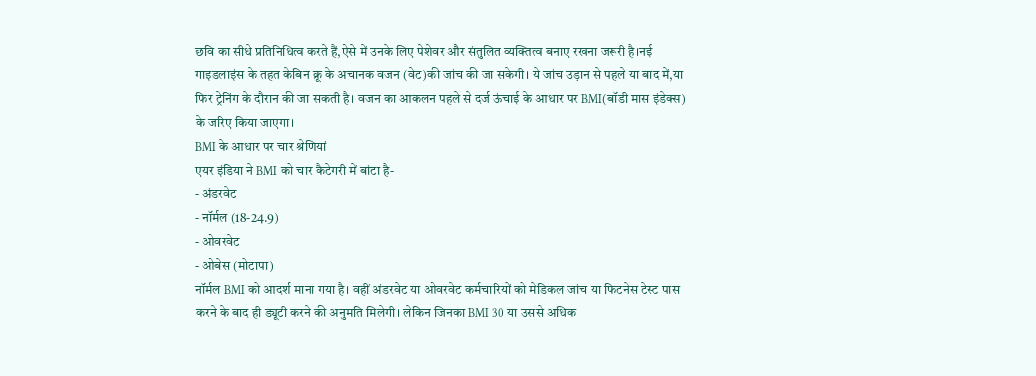छवि का सीधे प्रतिनिधित्व करते हैं,ऐसे में उनके लिए पेशेवर और संतुलित व्यक्तित्व बनाए रखना जरूरी है।नई गाइडलाइंस के तहत केबिन क्रू के अचानक वजन (वेट)की जांच की जा सकेगी। ये जांच उड़ान से पहले या बाद में,या फिर ट्रेनिंग के दौरान की जा सकती है। वजन का आकलन पहले से दर्ज ऊंचाई के आधार पर BMI(बॉडी मास इंडेक्स) के जरिए किया जाएगा।
BMI के आधार पर चार श्रेणियां
एयर इंडिया ने BMI को चार कैटेगरी में बांटा है-
- अंडरवेट
- नॉर्मल (18-24.9)
- ओवरवेट
- ओबेस (मोटापा)
नॉर्मल BMI को आदर्श माना गया है। वहीं अंडरवेट या ओवरवेट कर्मचारियों को मेडिकल जांच या फिटनेस टेस्ट पास करने के बाद ही ड्यूटी करने की अनुमति मिलेगी। लेकिन जिनका BMI 30 या उससे अधिक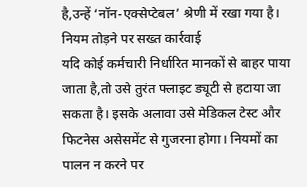है,उन्हें ‘नॉन-एक्सेप्टेबल’ श्रेणी में रखा गया है।
नियम तोड़ने पर सख्त कार्रवाई
यदि कोई कर्मचारी निर्धारित मानकों से बाहर पाया जाता है,तो उसे तुरंत फ्लाइट ड्यूटी से हटाया जा सकता है। इसके अलावा उसे मेडिकल टेस्ट और फिटनेस असेसमेंट से गुजरना होगा। नियमों का पालन न करने पर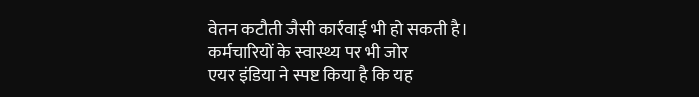वेतन कटौती जैसी कार्रवाई भी हो सकती है।
कर्मचारियों के स्वास्थ्य पर भी जोर
एयर इंडिया ने स्पष्ट किया है कि यह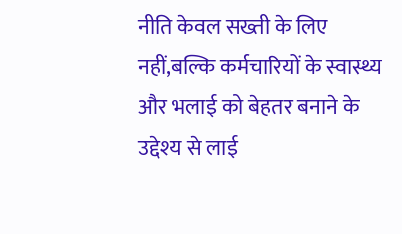नीति केवल सख्ती के लिए नहीं,बल्कि कर्मचारियों के स्वास्थ्य और भलाई को बेहतर बनाने के उद्देश्य से लाई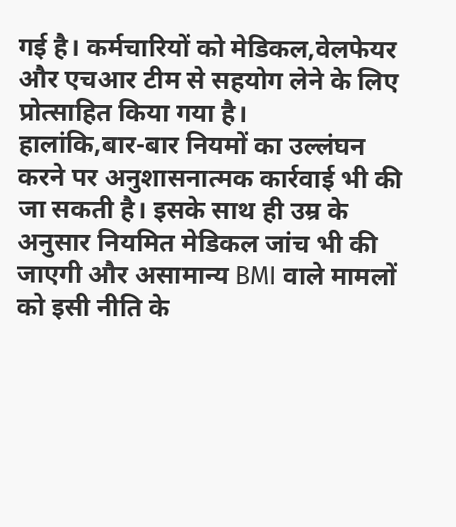गई है। कर्मचारियों को मेडिकल,वेलफेयर और एचआर टीम से सहयोग लेने के लिए प्रोत्साहित किया गया है।
हालांकि,बार-बार नियमों का उल्लंघन करने पर अनुशासनात्मक कार्रवाई भी की जा सकती है। इसके साथ ही उम्र के अनुसार नियमित मेडिकल जांच भी की जाएगी और असामान्य BMI वाले मामलों को इसी नीति के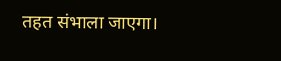तहत संभाला जाएगा।